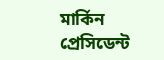মার্কিন প্রেসিডেন্ট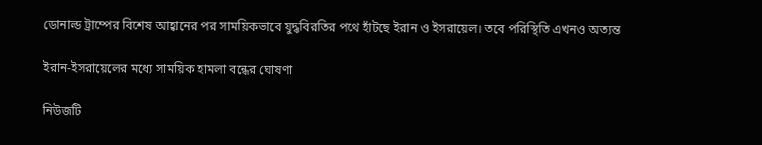ডোনাল্ড ট্রাম্পের বিশেষ আহ্বানের পর সাময়িকভাবে যুদ্ধবিরতির পথে হাঁটছে ইরান ও ইসরায়েল। তবে পরিস্থিতি এখনও অত্যন্ত

ইরান-ইসরায়েলের মধ্যে সাময়িক হামলা বন্ধের ঘোষণা

নিউজটি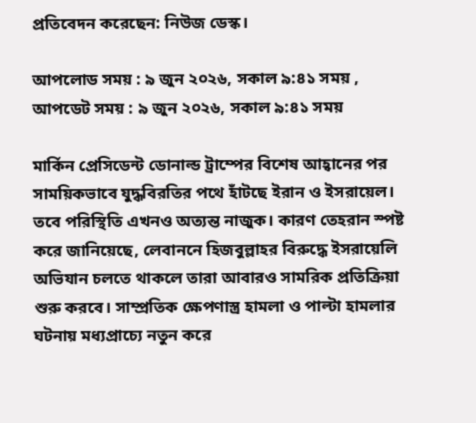প্রতিবেদন করেছেন: নিউজ ডেস্ক।

আপলোড সময় : ৯ জুন ২০২৬, সকাল ৯:৪১ সময় , আপডেট সময় : ৯ জুন ২০২৬, সকাল ৯:৪১ সময়

মার্কিন প্রেসিডেন্ট ডোনাল্ড ট্রাম্পের বিশেষ আহ্বানের পর সাময়িকভাবে যুদ্ধবিরতির পথে হাঁটছে ইরান ও ইসরায়েল। তবে পরিস্থিতি এখনও অত্যন্ত নাজুক। কারণ তেহরান স্পষ্ট করে জানিয়েছে, লেবাননে হিজবুল্লাহর বিরুদ্ধে ইসরায়েলি অভিযান চলতে থাকলে তারা আবারও সামরিক প্রতিক্রিয়া শুরু করবে। সাম্প্রতিক ক্ষেপণাস্ত্র হামলা ও পাল্টা হামলার ঘটনায় মধ্যপ্রাচ্যে নতুন করে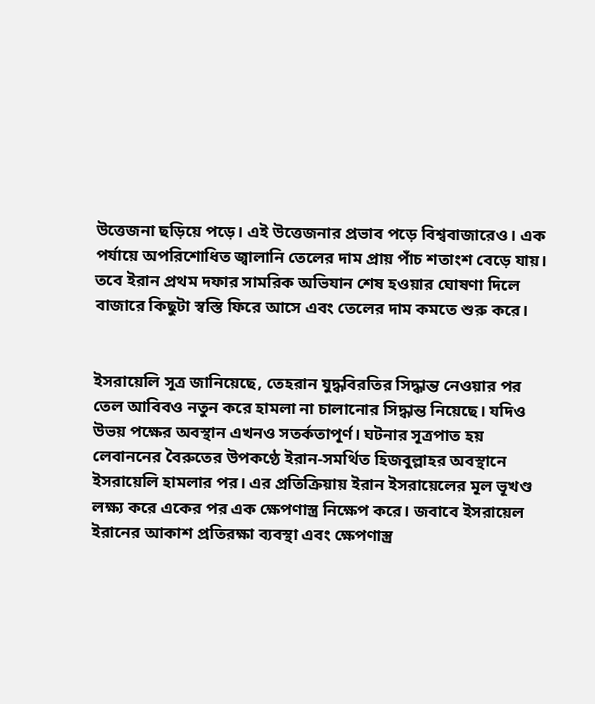উত্তেজনা ছড়িয়ে পড়ে। এই উত্তেজনার প্রভাব পড়ে বিশ্ববাজারেও। এক পর্যায়ে অপরিশোধিত জ্বালানি তেলের দাম প্রায় পাঁচ শতাংশ বেড়ে যায়। তবে ইরান প্রথম দফার সামরিক অভিযান শেষ হওয়ার ঘোষণা দিলে বাজারে কিছুটা স্বস্তি ফিরে আসে এবং তেলের দাম কমতে শুরু করে।


ইসরায়েলি সূত্র জানিয়েছে, তেহরান যুদ্ধবিরতির সিদ্ধান্ত নেওয়ার পর তেল আবিবও নতুন করে হামলা না চালানোর সিদ্ধান্ত নিয়েছে। যদিও উভয় পক্ষের অবস্থান এখনও সতর্কতাপূর্ণ। ঘটনার সূত্রপাত হয় লেবাননের বৈরুতের উপকণ্ঠে ইরান-সমর্থিত হিজবুল্লাহর অবস্থানে ইসরায়েলি হামলার পর। এর প্রতিক্রিয়ায় ইরান ইসরায়েলের মূল ভূখণ্ড লক্ষ্য করে একের পর এক ক্ষেপণাস্ত্র নিক্ষেপ করে। জবাবে ইসরায়েল ইরানের আকাশ প্রতিরক্ষা ব্যবস্থা এবং ক্ষেপণাস্ত্র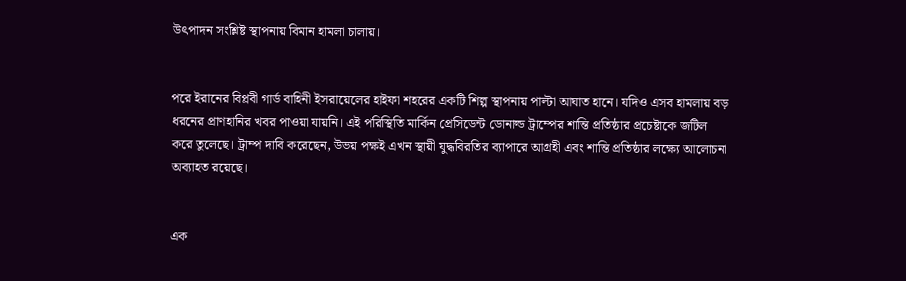উৎপাদন সংশ্লিষ্ট স্থাপনায় বিমান হামলা চালায়।


পরে ইরানের বিপ্লবী গার্ড বাহিনী ইসরায়েলের হাইফা শহরের একটি শিল্প স্থাপনায় পাল্টা আঘাত হানে। যদিও এসব হামলায় বড় ধরনের প্রাণহানির খবর পাওয়া যায়নি। এই পরিস্থিতি মার্কিন প্রেসিডেন্ট ডোনাল্ড ট্রাম্পের শান্তি প্রতিষ্ঠার প্রচেষ্টাকে জটিল করে তুলেছে। ট্রাম্প দাবি করেছেন, উভয় পক্ষই এখন স্থায়ী যুদ্ধবিরতির ব্যাপারে আগ্রহী এবং শান্তি প্রতিষ্ঠার লক্ষ্যে আলোচনা অব্যাহত রয়েছে।


এক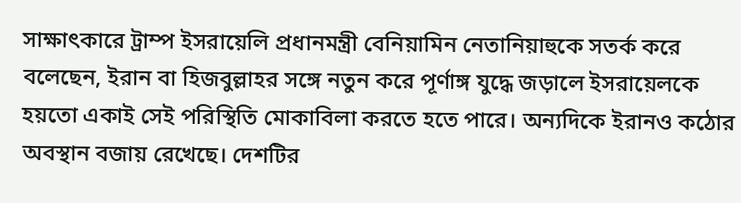সাক্ষাৎকারে ট্রাম্প ইসরায়েলি প্রধানমন্ত্রী বেনিয়ামিন নেতানিয়াহুকে সতর্ক করে বলেছেন, ইরান বা হিজবুল্লাহর সঙ্গে নতুন করে পূর্ণাঙ্গ যুদ্ধে জড়ালে ইসরায়েলকে হয়তো একাই সেই পরিস্থিতি মোকাবিলা করতে হতে পারে। অন্যদিকে ইরানও কঠোর অবস্থান বজায় রেখেছে। দেশটির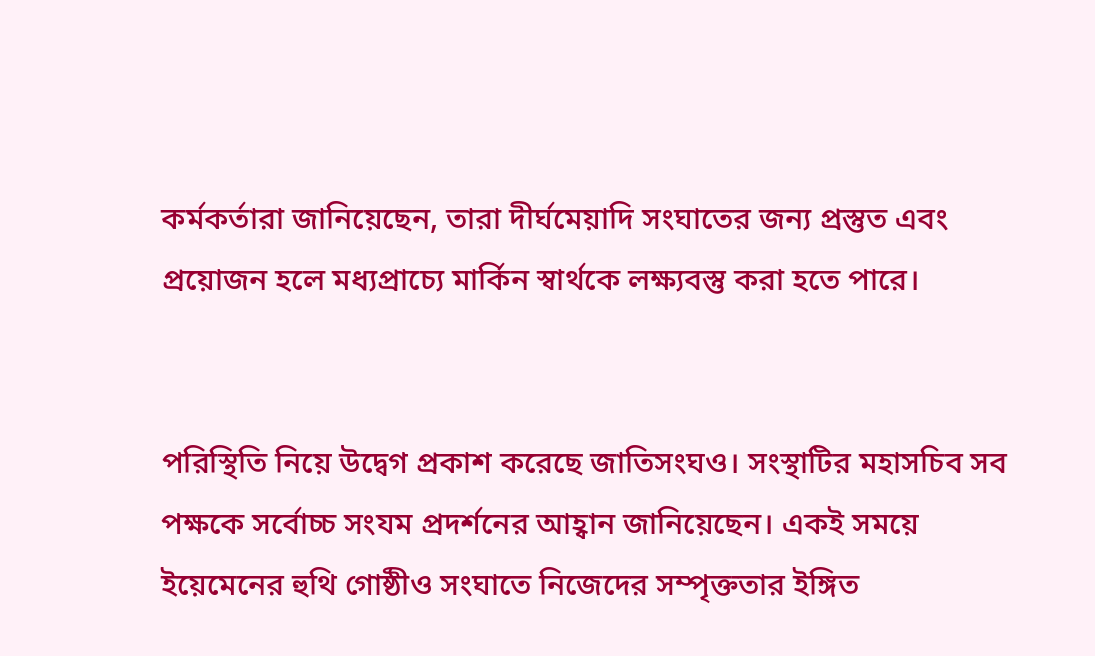কর্মকর্তারা জানিয়েছেন, তারা দীর্ঘমেয়াদি সংঘাতের জন্য প্রস্তুত এবং প্রয়োজন হলে মধ্যপ্রাচ্যে মার্কিন স্বার্থকে লক্ষ্যবস্তু করা হতে পারে।


পরিস্থিতি নিয়ে উদ্বেগ প্রকাশ করেছে জাতিসংঘও। সংস্থাটির মহাসচিব সব পক্ষকে সর্বোচ্চ সংযম প্রদর্শনের আহ্বান জানিয়েছেন। একই সময়ে ইয়েমেনের হুথি গোষ্ঠীও সংঘাতে নিজেদের সম্পৃক্ততার ইঙ্গিত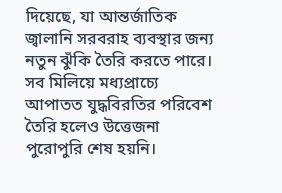দিয়েছে, যা আন্তর্জাতিক জ্বালানি সরবরাহ ব্যবস্থার জন্য নতুন ঝুঁকি তৈরি করতে পারে। সব মিলিয়ে মধ্যপ্রাচ্যে আপাতত যুদ্ধবিরতির পরিবেশ তৈরি হলেও উত্তেজনা পুরোপুরি শেষ হয়নি।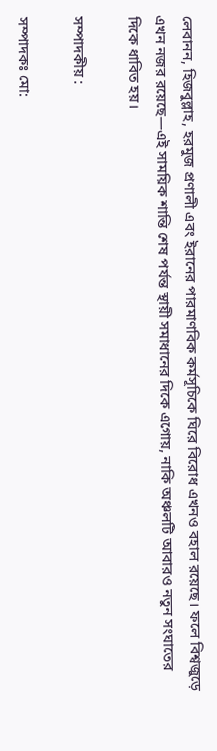লেবানন, হিজবুল্লাহ, হরমুজ প্রণালী এবং ইরানের পারমাণবিক কর্মসূচিকে ঘিরে বিরোধ এখনও বহাল রয়েছে। ফলে বিশ্বজুড়ে এখন নজর রয়েছে—এই সাময়িক শান্তি শেষ পর্যন্ত স্থায়ী সমাধানের দিকে এগোয়, নাকি অঞ্চলটি আবারও নতুন সংঘাতের দিকে ধাবিত হয়।

সম্পাদকীয় :

সম্পাদকঃ মো: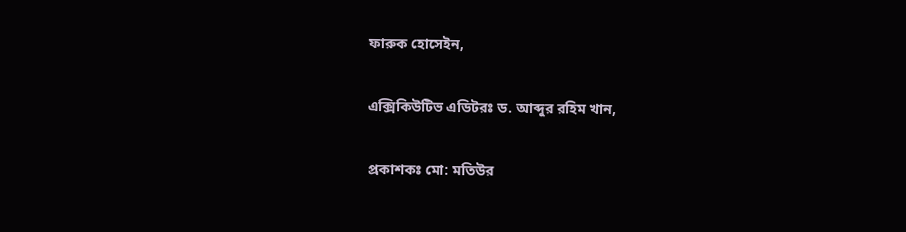ফারুক হোসেইন,

এক্সিকিউটিভ এডিটরঃ ড. আব্দুর রহিম খান,

প্রকাশকঃ মো: মতিউর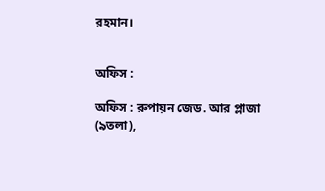রহমান।


অফিস :

অফিস : রুপায়ন জেড. আর প্লাজা (৯তলা),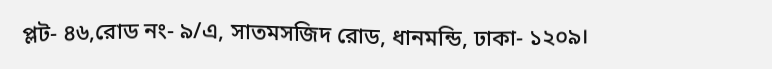প্লট- ৪৬,রোড নং- ৯/এ, সাতমসজিদ রোড, ধানমন্ডি, ঢাকা- ১২০৯।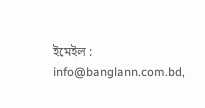ইমেইল : info@banglann.com.bd,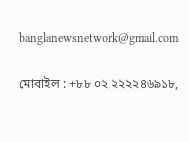banglanewsnetwork@gmail.com

মোবাইল : +৮৮ ০২ ২২২২৪৬৯১৮,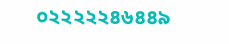০২২২২২৪৬৪৪৯